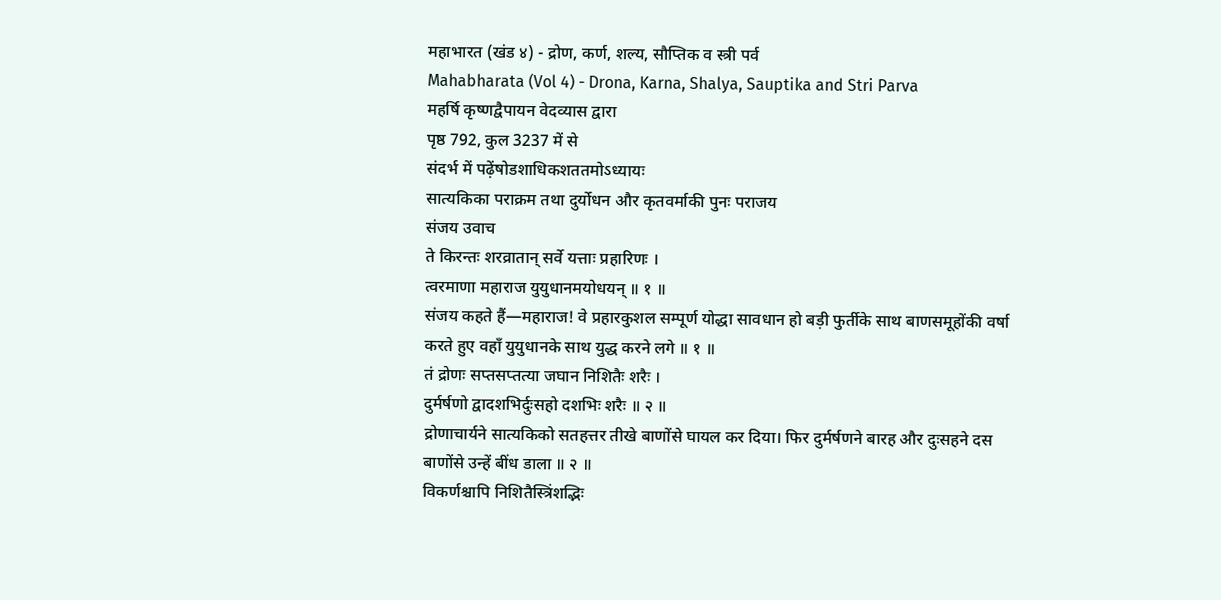महाभारत (खंड ४) - द्रोण, कर्ण, शल्य, सौप्तिक व स्त्री पर्व
Mahabharata (Vol 4) - Drona, Karna, Shalya, Sauptika and Stri Parva
महर्षि कृष्णद्वैपायन वेदव्यास द्वारा
पृष्ठ 792, कुल 3237 में से
संदर्भ में पढ़ेंषोडशाधिकशततमोऽध्यायः
सात्यकिका पराक्रम तथा दुर्योधन और कृतवर्माकी पुनः पराजय
संजय उवाच
ते किरन्तः शरव्रातान् सर्वे यत्ताः प्रहारिणः ।
त्वरमाणा महाराज युयुधानमयोधयन् ॥ १ ॥
संजय कहते हैं—महाराज! वे प्रहारकुशल सम्पूर्ण योद्धा सावधान हो बड़ी फुर्तीके साथ बाणसमूहोंकी वर्षा करते हुए वहाँ युयुधानके साथ युद्ध करने लगे ॥ १ ॥
तं द्रोणः सप्तसप्तत्या जघान निशितैः शरैः ।
दुर्मर्षणो द्वादशभिर्दुःसहो दशभिः शरैः ॥ २ ॥
द्रोणाचार्यने सात्यकिको सतहत्तर तीखे बाणोंसे घायल कर दिया। फिर दुर्मर्षणने बारह और दुःसहने दस बाणोंसे उन्हें बींध डाला ॥ २ ॥
विकर्णश्चापि निशितैस्त्रिंशद्भिः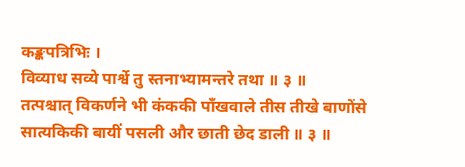कङ्कपत्रिभिः ।
विव्याध सव्ये पार्श्वे तु स्तनाभ्यामन्तरे तथा ॥ ३ ॥
तत्पश्चात् विकर्णने भी कंककी पाँखवाले तीस तीखे बाणोंसे सात्यकिकी बायीं पसली और छाती छेद डाली ॥ ३ ॥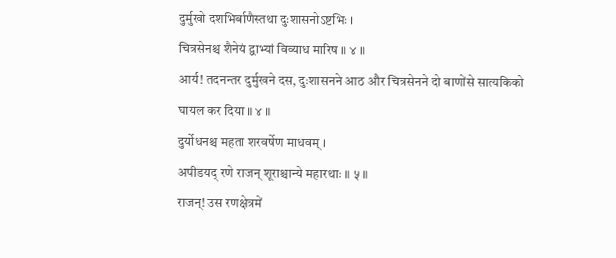दुर्मुखो दशभिर्बाणैस्तथा दुःशासनोऽष्टभिः ।
चित्रसेनश्च शैनेयं द्वाभ्यां विव्याध मारिष ॥ ४ ॥
आर्य! तदनन्तर दुर्मुखने दस, दुःशासनने आठ और चित्रसेनने दो बाणोंसे सात्यकिको घायल कर दिया ॥ ४ ॥
दुर्योधनश्च महता शरवर्षेण माधवम् ।
अपीडयद् रणे राजन् शूराश्चान्ये महारथाः ॥ ५ ॥
राजन्! उस रणक्षेत्रमें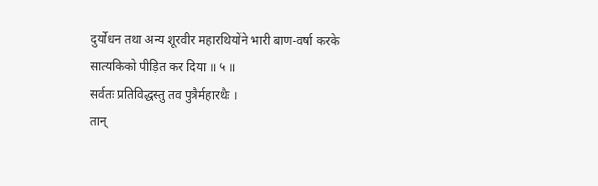दुर्योधन तथा अन्य शूरवीर महारथियोंने भारी बाण-वर्षा करके सात्यकिको पीड़ित कर दिया ॥ ५ ॥
सर्वतः प्रतिविद्धस्तु तव पुत्रैर्महारथैः ।
तान्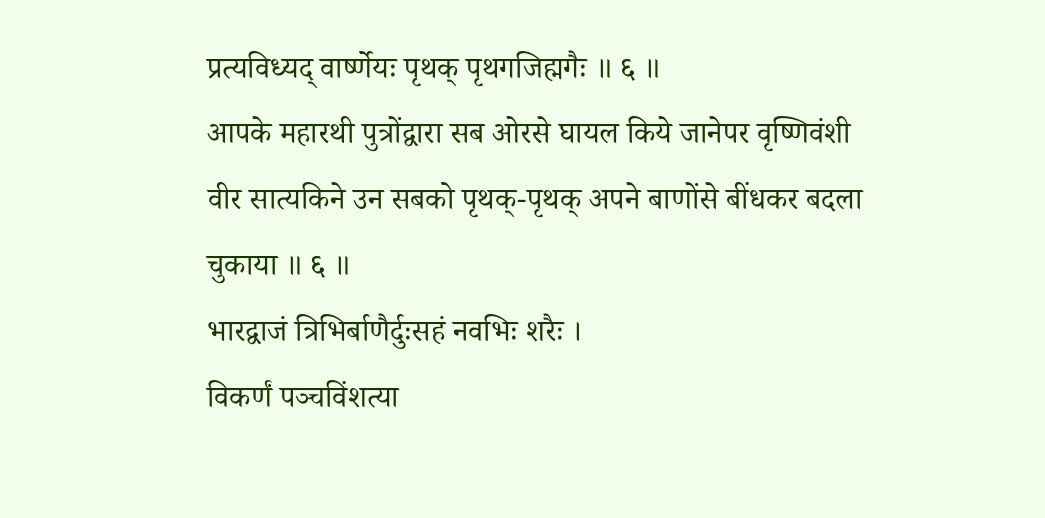प्रत्यविध्यद् वार्ष्णेयः पृथक् पृथगजिह्मगैः ॥ ६ ॥
आपके महारथी पुत्रोंद्वारा सब ओरसे घायल किये जानेपर वृष्णिवंशी वीर सात्यकिने उन सबको पृथक्-पृथक् अपने बाणोंसे बींधकर बदला चुकाया ॥ ६ ॥
भारद्वाजं त्रिभिर्बाणैर्दुःसहं नवभिः शरैः ।
विकर्णं पञ्चविंशत्या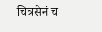चित्रसेनं च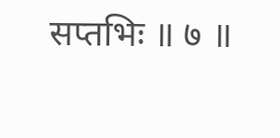सप्तभिः ॥ ७ ॥